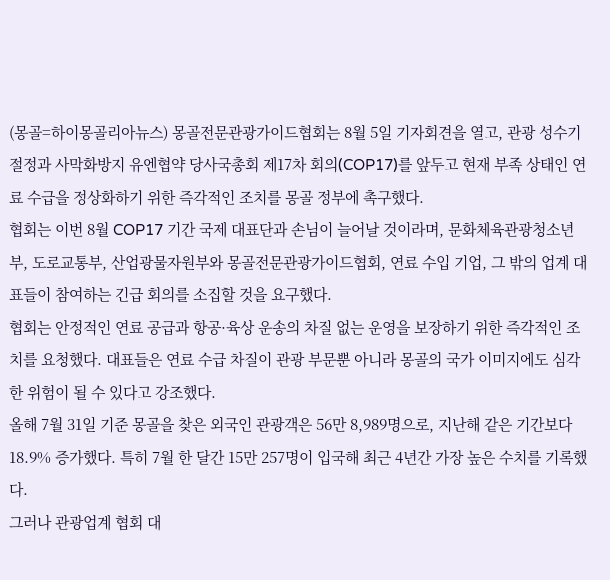(몽골=하이몽골리아뉴스) 몽골전문관광가이드협회는 8월 5일 기자회견을 열고, 관광 성수기 절정과 사막화방지 유엔협약 당사국총회 제17차 회의(COP17)를 앞두고 현재 부족 상태인 연료 수급을 정상화하기 위한 즉각적인 조치를 몽골 정부에 촉구했다.
협회는 이번 8월 COP17 기간 국제 대표단과 손님이 늘어날 것이라며, 문화체육관광청소년부, 도로교통부, 산업광물자원부와 몽골전문관광가이드협회, 연료 수입 기업, 그 밖의 업계 대표들이 참여하는 긴급 회의를 소집할 것을 요구했다.
협회는 안정적인 연료 공급과 항공·육상 운송의 차질 없는 운영을 보장하기 위한 즉각적인 조치를 요청했다. 대표들은 연료 수급 차질이 관광 부문뿐 아니라 몽골의 국가 이미지에도 심각한 위험이 될 수 있다고 강조했다.
올해 7월 31일 기준 몽골을 찾은 외국인 관광객은 56만 8,989명으로, 지난해 같은 기간보다 18.9% 증가했다. 특히 7월 한 달간 15만 257명이 입국해 최근 4년간 가장 높은 수치를 기록했다.
그러나 관광업계 협회 대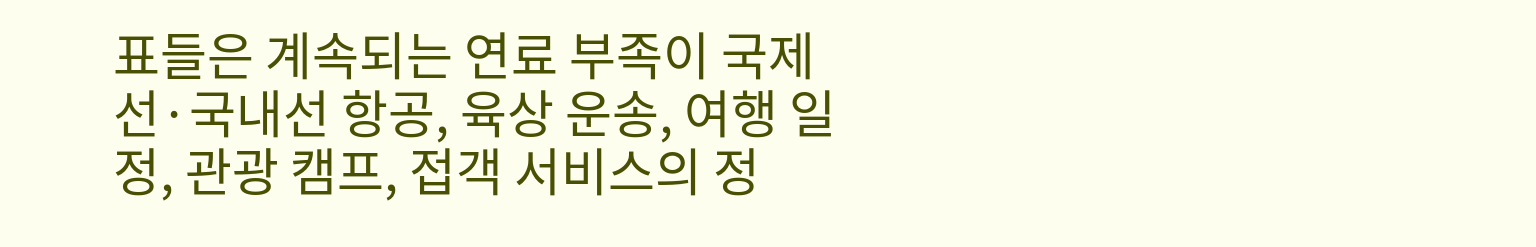표들은 계속되는 연료 부족이 국제선·국내선 항공, 육상 운송, 여행 일정, 관광 캠프, 접객 서비스의 정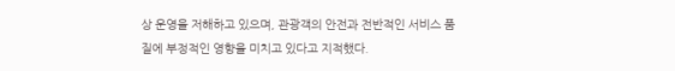상 운영을 저해하고 있으며, 관광객의 안전과 전반적인 서비스 품질에 부정적인 영향을 미치고 있다고 지적했다.